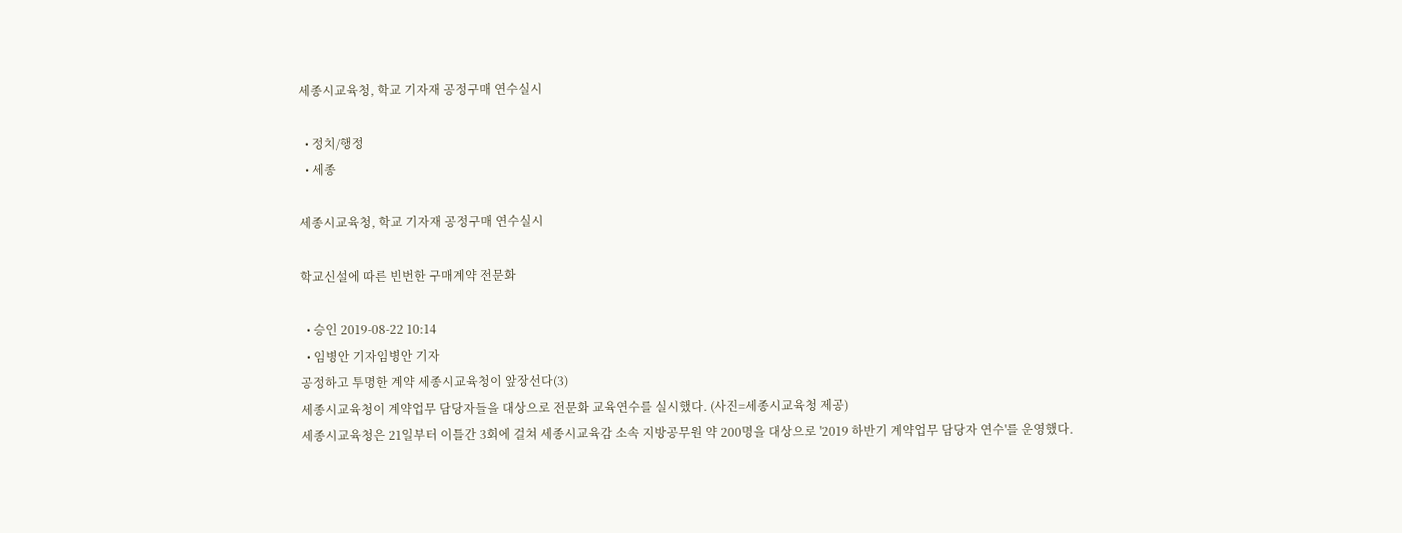세종시교육청, 학교 기자재 공정구매 연수실시

  • 정치/행정
  • 세종

세종시교육청, 학교 기자재 공정구매 연수실시

학교신설에 따른 빈번한 구매계약 전문화

  • 승인 2019-08-22 10:14
  • 임병안 기자임병안 기자
공정하고 투명한 계약 세종시교육청이 앞장선다(3)
세종시교육청이 계약업무 담당자들을 대상으로 전문화 교육연수를 실시했다. (사진=세종시교육청 제공)
세종시교육청은 21일부터 이틀간 3회에 걸쳐 세종시교육감 소속 지방공무원 약 200명을 대상으로 '2019 하반기 계약업무 담당자 연수'를 운영했다.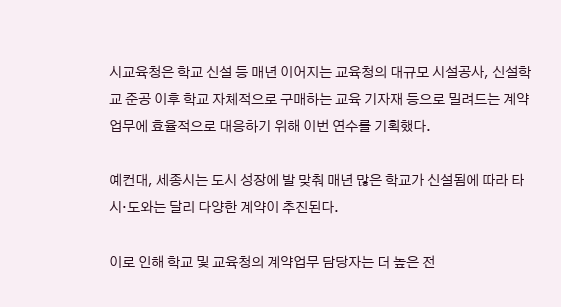시교육청은 학교 신설 등 매년 이어지는 교육청의 대규모 시설공사, 신설학교 준공 이후 학교 자체적으로 구매하는 교육 기자재 등으로 밀려드는 계약 업무에 효율적으로 대응하기 위해 이번 연수를 기획했다.

예컨대, 세종시는 도시 성장에 발 맞춰 매년 많은 학교가 신설됨에 따라 타 시·도와는 달리 다양한 계약이 추진된다.

이로 인해 학교 및 교육청의 계약업무 담당자는 더 높은 전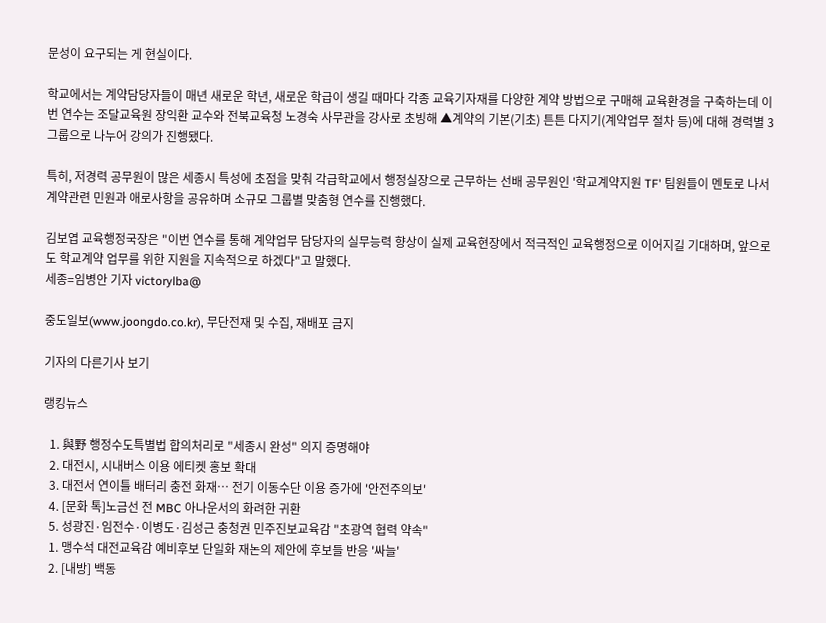문성이 요구되는 게 현실이다.

학교에서는 계약담당자들이 매년 새로운 학년, 새로운 학급이 생길 때마다 각종 교육기자재를 다양한 계약 방법으로 구매해 교육환경을 구축하는데 이번 연수는 조달교육원 장익환 교수와 전북교육청 노경숙 사무관을 강사로 초빙해 ▲계약의 기본(기초) 튼튼 다지기(계약업무 절차 등)에 대해 경력별 3그룹으로 나누어 강의가 진행됐다.

특히, 저경력 공무원이 많은 세종시 특성에 초점을 맞춰 각급학교에서 행정실장으로 근무하는 선배 공무원인 '학교계약지원 TF' 팀원들이 멘토로 나서 계약관련 민원과 애로사항을 공유하며 소규모 그룹별 맞춤형 연수를 진행했다.

김보엽 교육행정국장은 "이번 연수를 통해 계약업무 담당자의 실무능력 향상이 실제 교육현장에서 적극적인 교육행정으로 이어지길 기대하며, 앞으로도 학교계약 업무를 위한 지원을 지속적으로 하겠다"고 말했다.
세종=임병안 기자 victorylba@

중도일보(www.joongdo.co.kr), 무단전재 및 수집, 재배포 금지

기자의 다른기사 보기

랭킹뉴스

  1. 與野 행정수도특별법 합의처리로 "세종시 완성" 의지 증명해야
  2. 대전시, 시내버스 이용 에티켓 홍보 확대
  3. 대전서 연이틀 배터리 충전 화재… 전기 이동수단 이용 증가에 '안전주의보'
  4. [문화 톡]노금선 전 MBC 아나운서의 화려한 귀환
  5. 성광진·임전수·이병도·김성근 충청권 민주진보교육감 "초광역 협력 약속"
  1. 맹수석 대전교육감 예비후보 단일화 재논의 제안에 후보들 반응 '싸늘'
  2. [내방] 백동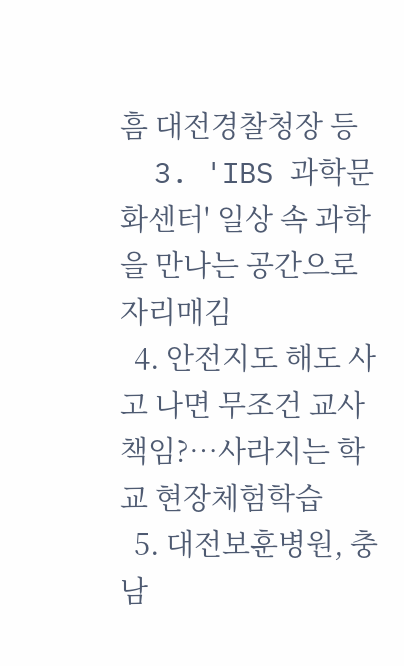흠 대전경찰청장 등
  3. 'IBS 과학문화센터' 일상 속 과학을 만나는 공간으로 자리매김
  4. 안전지도 해도 사고 나면 무조건 교사 책임?…사라지는 학교 현장체험학습
  5. 대전보훈병원, 충남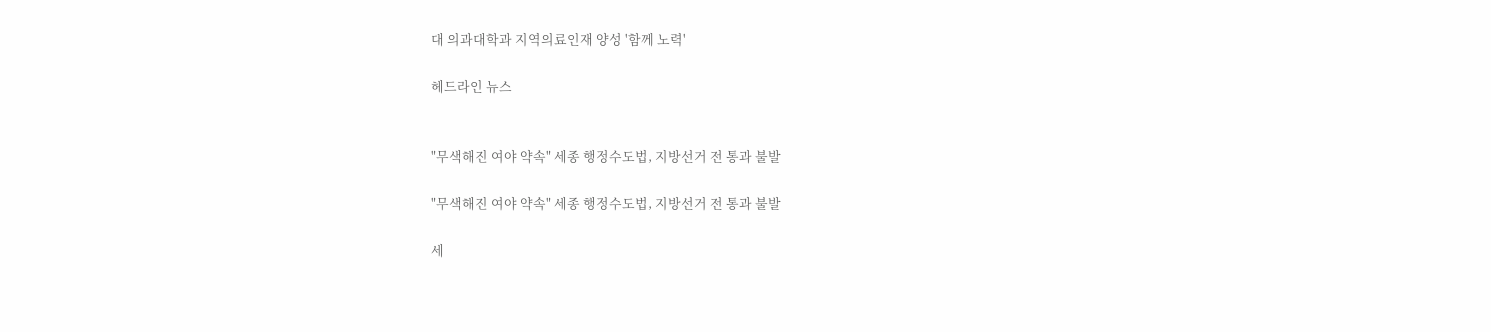대 의과대학과 지역의료인재 양성 '함께 노력'

헤드라인 뉴스


"무색해진 여야 약속" 세종 행정수도법, 지방선거 전 통과 불발

"무색해진 여야 약속" 세종 행정수도법, 지방선거 전 통과 불발

세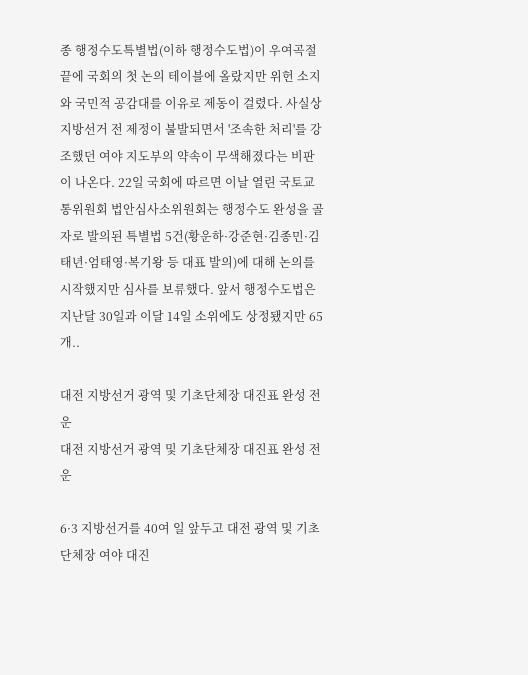종 행정수도특별법(이하 행정수도법)이 우여곡절 끝에 국회의 첫 논의 테이블에 올랐지만 위헌 소지와 국민적 공감대를 이유로 제동이 걸렸다. 사실상 지방선거 전 제정이 불발되면서 '조속한 처리'를 강조했던 여야 지도부의 약속이 무색해졌다는 비판이 나온다. 22일 국회에 따르면 이날 열린 국토교통위원회 법안심사소위원회는 행정수도 완성을 골자로 발의된 특별법 5건(황운하·강준현·김종민·김태년·엄태영·복기왕 등 대표 발의)에 대해 논의를 시작했지만 심사를 보류했다. 앞서 행정수도법은 지난달 30일과 이달 14일 소위에도 상정됐지만 65개..

대전 지방선거 광역 및 기초단체장 대진표 완성 전운
대전 지방선거 광역 및 기초단체장 대진표 완성 전운

6·3 지방선거를 40여 일 앞두고 대전 광역 및 기초 단체장 여야 대진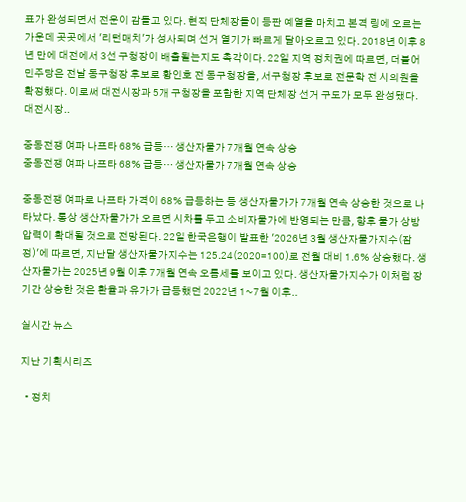표가 완성되면서 전운이 감돌고 있다. 현직 단체장들이 등판 예열을 마치고 본격 링에 오르는 가운데 곳곳에서 '리턴매치'가 성사되며 선거 열기가 빠르게 달아오르고 있다. 2018년 이후 8년 만에 대전에서 3선 구청장이 배출될는지도 촉각이다. 22일 지역 정치권에 따르면, 더불어민주당은 전날 동구청장 후보로 황인호 전 동구청장을, 서구청장 후보로 전문학 전 시의원을 확정했다. 이로써 대전시장과 5개 구청장을 포함한 지역 단체장 선거 구도가 모두 완성됐다. 대전시장..

중동전쟁 여파 나프타 68% 급등… 생산자물가 7개월 연속 상승
중동전쟁 여파 나프타 68% 급등… 생산자물가 7개월 연속 상승

중동전쟁 여파로 나프타 가격이 68% 급등하는 등 생산자물가가 7개월 연속 상승한 것으로 나타났다. 통상 생산자물가가 오르면 시차를 두고 소비자물가에 반영되는 만큼, 향후 물가 상방 압력이 확대될 것으로 전망된다. 22일 한국은행이 발표한 '2026년 3월 생산자물가지수(잠정)'에 따르면, 지난달 생산자물가지수는 125.24(2020=100)로 전월 대비 1.6% 상승했다. 생산자물가는 2025년 9월 이후 7개월 연속 오름세를 보이고 있다. 생산자물가지수가 이처럼 장기간 상승한 것은 환율과 유가가 급등했던 2022년 1~7월 이후..

실시간 뉴스

지난 기획시리즈

  • 정치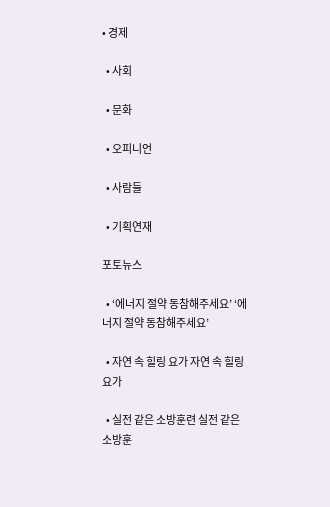• 경제

  • 사회

  • 문화

  • 오피니언

  • 사람들

  • 기획연재

포토뉴스

  • ‘에너지 절약 동참해주세요’ ‘에너지 절약 동참해주세요’

  • 자연 속 힐링 요가 자연 속 힐링 요가

  • 실전 같은 소방훈련 실전 같은 소방훈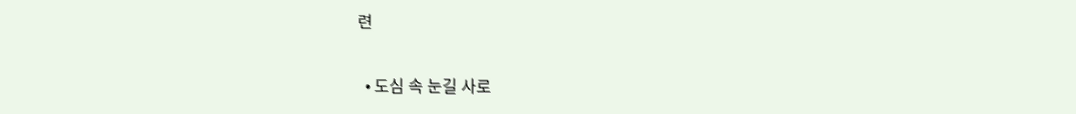련

  • 도심 속 눈길 사로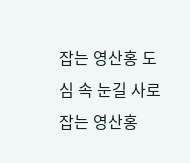잡는 영산홍 도심 속 눈길 사로잡는 영산홍